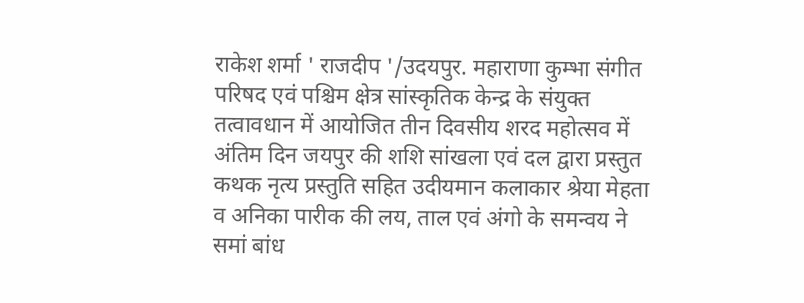राकेश शर्मा ' राजदीप '/उदयपुर. महाराणा कुम्भा संगीत परिषद एवं पश्चिम क्षेत्र सांस्कृतिक केन्द्र के संयुक्त तत्वावधान में आयोजित तीन दिवसीय शरद महोत्सव में अंतिम दिन जयपुर की शशि सांखला एवं दल द्वारा प्रस्तुत कथक नृत्य प्रस्तुति सहित उदीयमान कलाकार श्रेया मेहता व अनिका पारीक की लय, ताल एवं अंगो के समन्वय ने समां बांध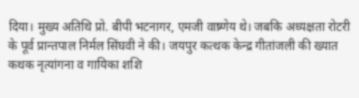दिया। मुख्य अतिथि प्रो. बीपी भटनागर, एमजी वाष्र्णेय थे। जबकि अध्यक्षता रोटरी के पूर्व प्रान्तपाल निर्मल सिंघवी ने की। जयपुर कत्थक केन्द्र गीतांजली की ख्यात कथक नृत्यांगना व गायिका शशि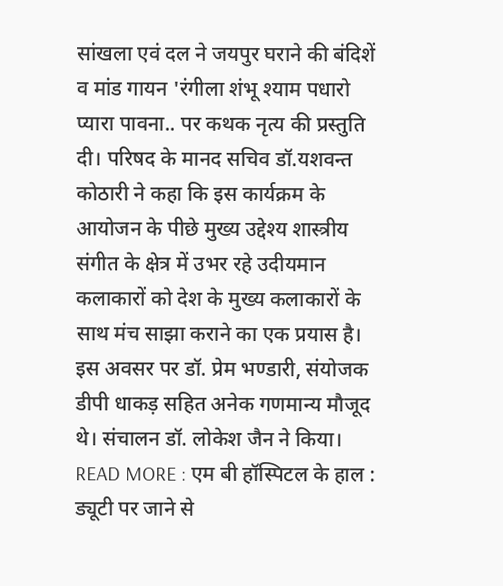सांखला एवं दल ने जयपुर घराने की बंदिशें व मांड गायन 'रंगीला शंभू श्याम पधारो प्यारा पावना.. पर कथक नृत्य की प्रस्तुति दी। परिषद के मानद सचिव डॉ.यशवन्त कोठारी ने कहा कि इस कार्यक्रम के आयोजन के पीछे मुख्य उद्देश्य शास्त्रीय संगीत के क्षेत्र में उभर रहे उदीयमान कलाकारों को देश के मुख्य कलाकारों के साथ मंच साझा कराने का एक प्रयास है। इस अवसर पर डॉ. प्रेम भण्डारी, संयोजक डीपी धाकड़ सहित अनेक गणमान्य मौजूद थे। संचालन डॉ. लोकेश जैन ने किया।
READ MORE : एम बी हॉस्पिटल के हाल : ड्यूटी पर जाने से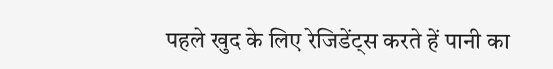पहले खुद के लिए रेजिडेंट्स करते हें पानी का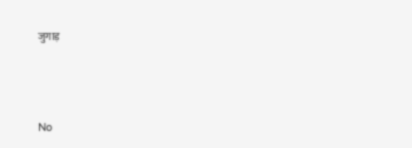जुगाड़





No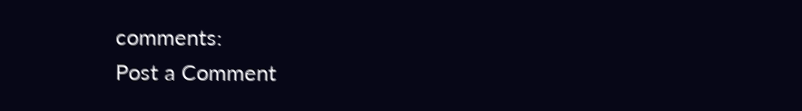comments:
Post a Comment